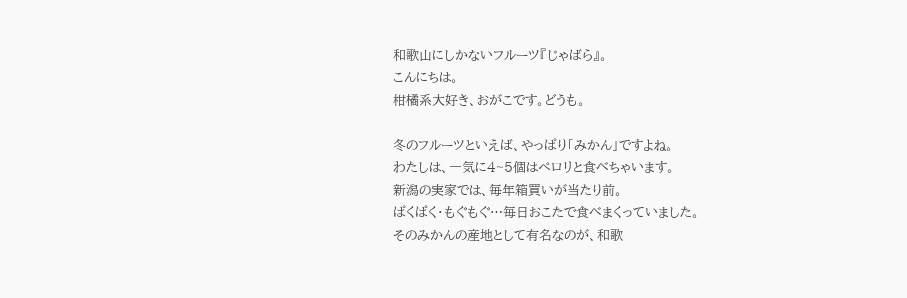和歌山にしかないフルーツ『じゃばら』。
こんにちは。
柑橘系大好き、おがこです。どうも。

冬のフルーツといえば、やっぱり「みかん」ですよね。
わたしは、一気に4~5個はペロリと食べちゃいます。
新潟の実家では、毎年箱買いが当たり前。
ぱくぱく・もぐもぐ…毎日おこたで食べまくっていました。
そのみかんの産地として有名なのが、和歌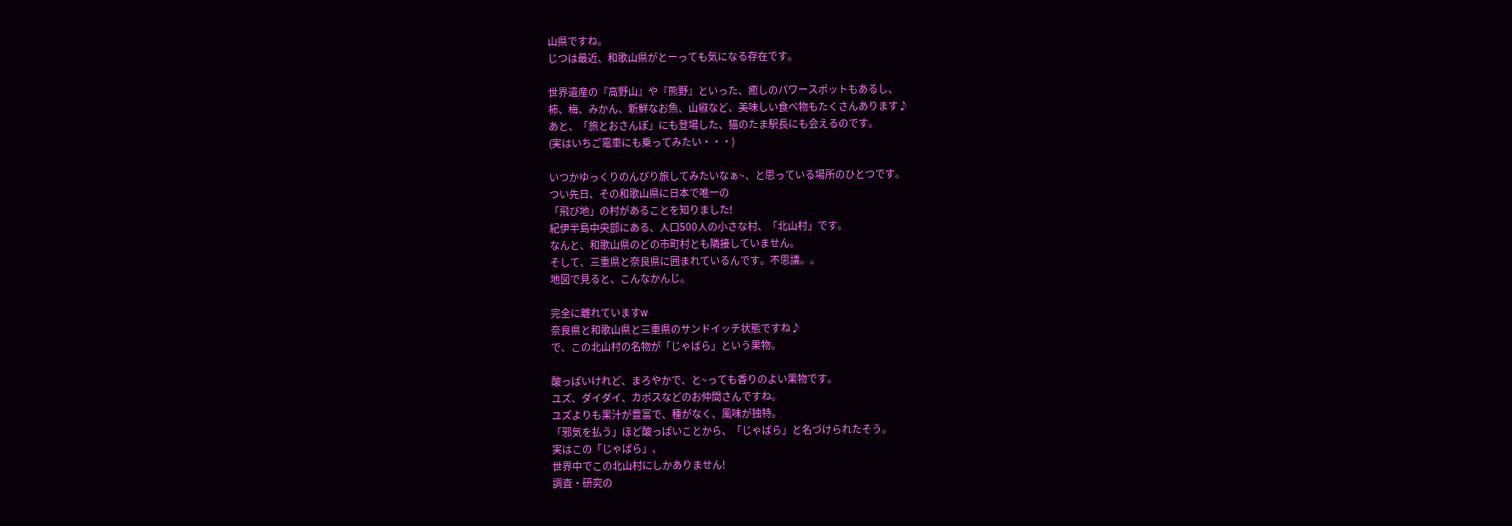山県ですね。
じつは最近、和歌山県がとーっても気になる存在です。

世界遺産の『高野山』や『熊野』といった、癒しのパワースポットもあるし、
柿、梅、みかん、新鮮なお魚、山椒など、美味しい食べ物もたくさんあります♪
あと、「旅とおさんぽ」にも登場した、猫のたま駅長にも会えるのです。
(実はいちご電車にも乗ってみたい・・・)

いつかゆっくりのんびり旅してみたいなぁ~、と思っている場所のひとつです。
つい先日、その和歌山県に日本で唯一の
「飛び地」の村があることを知りました!
紀伊半島中央部にある、人口500人の小さな村、「北山村」です。
なんと、和歌山県のどの市町村とも隣接していません。
そして、三重県と奈良県に囲まれているんです。不思議。。
地図で見ると、こんなかんじ。

完全に離れていますw
奈良県と和歌山県と三重県のサンドイッチ状態ですね♪
で、この北山村の名物が「じゃばら」という果物。

酸っぱいけれど、まろやかで、と~っても香りのよい果物です。
ユズ、ダイダイ、カボスなどのお仲間さんですね。
ユズよりも果汁が豊富で、種がなく、風味が独特。
「邪気を払う」ほど酸っぱいことから、「じゃばら」と名づけられたそう。
実はこの「じゃばら」、
世界中でこの北山村にしかありません!
調査・研究の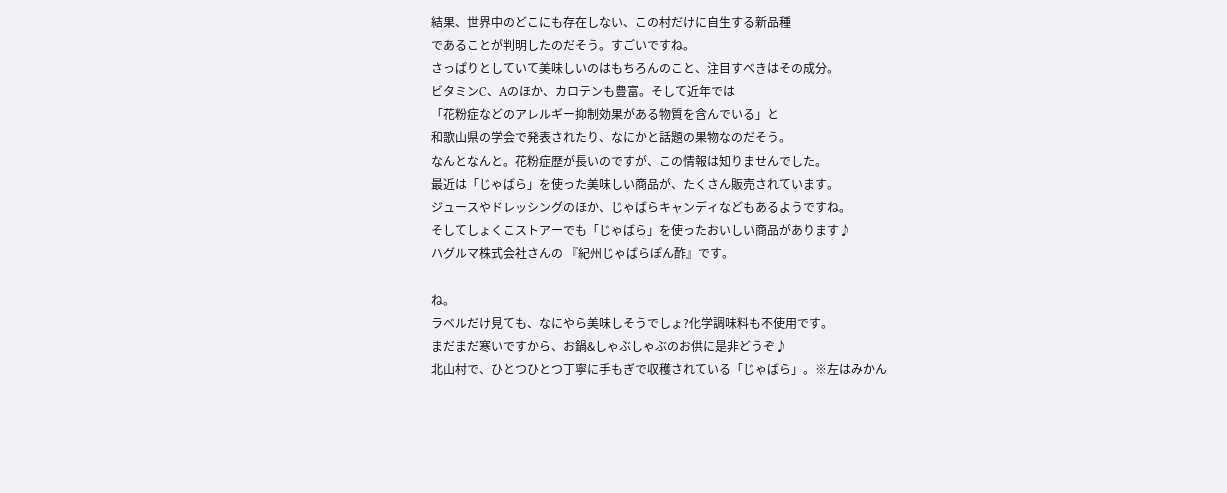結果、世界中のどこにも存在しない、この村だけに自生する新品種
であることが判明したのだそう。すごいですね。
さっぱりとしていて美味しいのはもちろんのこと、注目すべきはその成分。
ビタミンC、Aのほか、カロテンも豊富。そして近年では
「花粉症などのアレルギー抑制効果がある物質を含んでいる」と
和歌山県の学会で発表されたり、なにかと話題の果物なのだそう。
なんとなんと。花粉症歴が長いのですが、この情報は知りませんでした。
最近は「じゃばら」を使った美味しい商品が、たくさん販売されています。
ジュースやドレッシングのほか、じゃばらキャンディなどもあるようですね。
そしてしょくこストアーでも「じゃばら」を使ったおいしい商品があります♪
ハグルマ株式会社さんの 『紀州じゃばらぽん酢』です。

ね。
ラベルだけ見ても、なにやら美味しそうでしょ?化学調味料も不使用です。
まだまだ寒いですから、お鍋&しゃぶしゃぶのお供に是非どうぞ♪
北山村で、ひとつひとつ丁寧に手もぎで収穫されている「じゃばら」。※左はみかん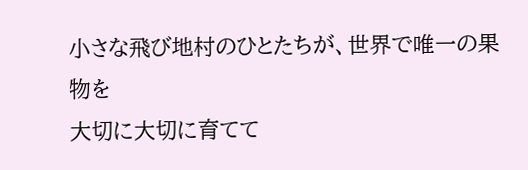小さな飛び地村のひとたちが、世界で唯一の果物を
大切に大切に育てて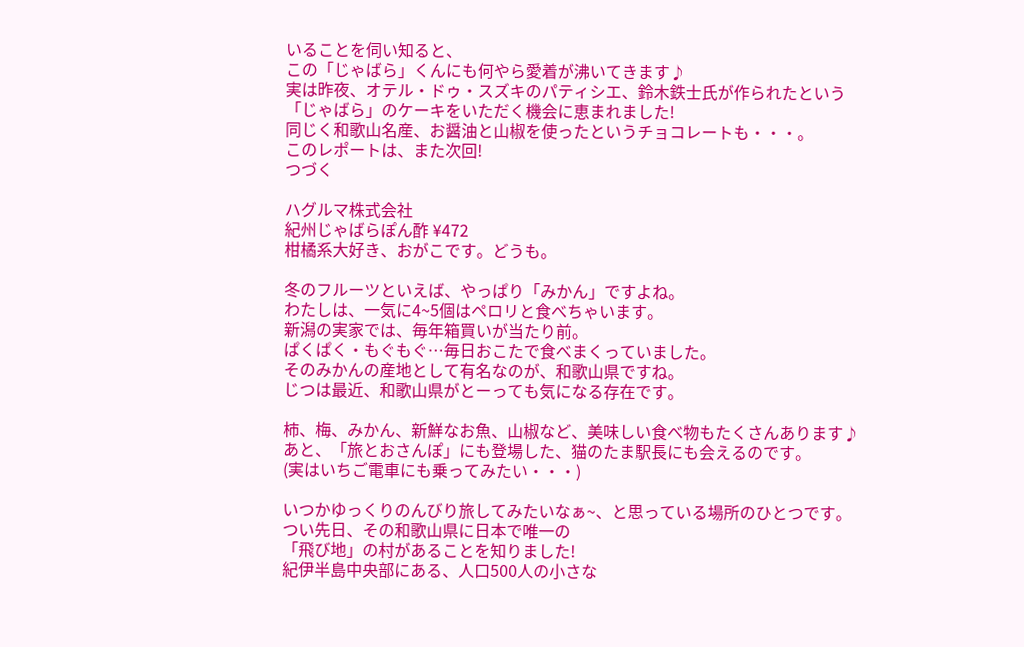いることを伺い知ると、
この「じゃばら」くんにも何やら愛着が沸いてきます♪
実は昨夜、オテル・ドゥ・スズキのパティシエ、鈴木鉄士氏が作られたという
「じゃばら」のケーキをいただく機会に恵まれました!
同じく和歌山名産、お醤油と山椒を使ったというチョコレートも・・・。
このレポートは、また次回!
つづく

ハグルマ株式会社
紀州じゃばらぽん酢 ¥472
柑橘系大好き、おがこです。どうも。

冬のフルーツといえば、やっぱり「みかん」ですよね。
わたしは、一気に4~5個はペロリと食べちゃいます。
新潟の実家では、毎年箱買いが当たり前。
ぱくぱく・もぐもぐ…毎日おこたで食べまくっていました。
そのみかんの産地として有名なのが、和歌山県ですね。
じつは最近、和歌山県がとーっても気になる存在です。

柿、梅、みかん、新鮮なお魚、山椒など、美味しい食べ物もたくさんあります♪
あと、「旅とおさんぽ」にも登場した、猫のたま駅長にも会えるのです。
(実はいちご電車にも乗ってみたい・・・)

いつかゆっくりのんびり旅してみたいなぁ~、と思っている場所のひとつです。
つい先日、その和歌山県に日本で唯一の
「飛び地」の村があることを知りました!
紀伊半島中央部にある、人口500人の小さな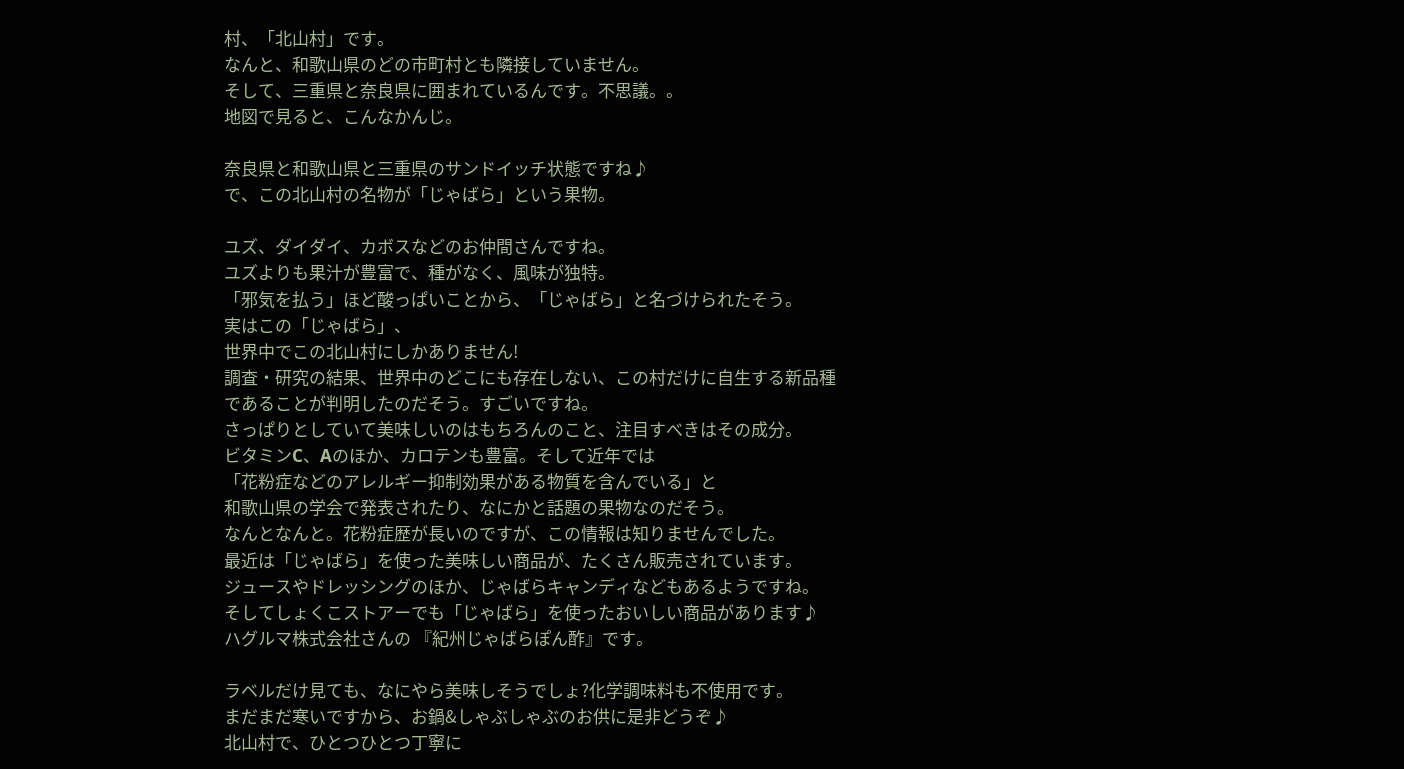村、「北山村」です。
なんと、和歌山県のどの市町村とも隣接していません。
そして、三重県と奈良県に囲まれているんです。不思議。。
地図で見ると、こんなかんじ。

奈良県と和歌山県と三重県のサンドイッチ状態ですね♪
で、この北山村の名物が「じゃばら」という果物。

ユズ、ダイダイ、カボスなどのお仲間さんですね。
ユズよりも果汁が豊富で、種がなく、風味が独特。
「邪気を払う」ほど酸っぱいことから、「じゃばら」と名づけられたそう。
実はこの「じゃばら」、
世界中でこの北山村にしかありません!
調査・研究の結果、世界中のどこにも存在しない、この村だけに自生する新品種
であることが判明したのだそう。すごいですね。
さっぱりとしていて美味しいのはもちろんのこと、注目すべきはその成分。
ビタミンC、Aのほか、カロテンも豊富。そして近年では
「花粉症などのアレルギー抑制効果がある物質を含んでいる」と
和歌山県の学会で発表されたり、なにかと話題の果物なのだそう。
なんとなんと。花粉症歴が長いのですが、この情報は知りませんでした。
最近は「じゃばら」を使った美味しい商品が、たくさん販売されています。
ジュースやドレッシングのほか、じゃばらキャンディなどもあるようですね。
そしてしょくこストアーでも「じゃばら」を使ったおいしい商品があります♪
ハグルマ株式会社さんの 『紀州じゃばらぽん酢』です。

ラベルだけ見ても、なにやら美味しそうでしょ?化学調味料も不使用です。
まだまだ寒いですから、お鍋&しゃぶしゃぶのお供に是非どうぞ♪
北山村で、ひとつひとつ丁寧に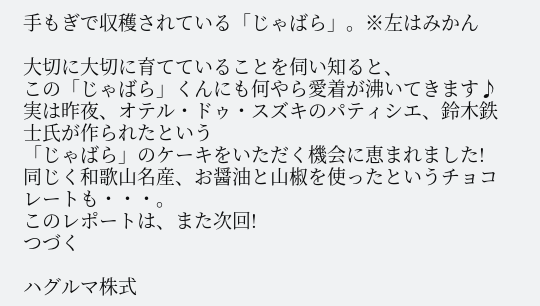手もぎで収穫されている「じゃばら」。※左はみかん

大切に大切に育てていることを伺い知ると、
この「じゃばら」くんにも何やら愛着が沸いてきます♪
実は昨夜、オテル・ドゥ・スズキのパティシエ、鈴木鉄士氏が作られたという
「じゃばら」のケーキをいただく機会に恵まれました!
同じく和歌山名産、お醤油と山椒を使ったというチョコレートも・・・。
このレポートは、また次回!
つづく

ハグルマ株式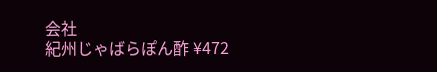会社
紀州じゃばらぽん酢 ¥472